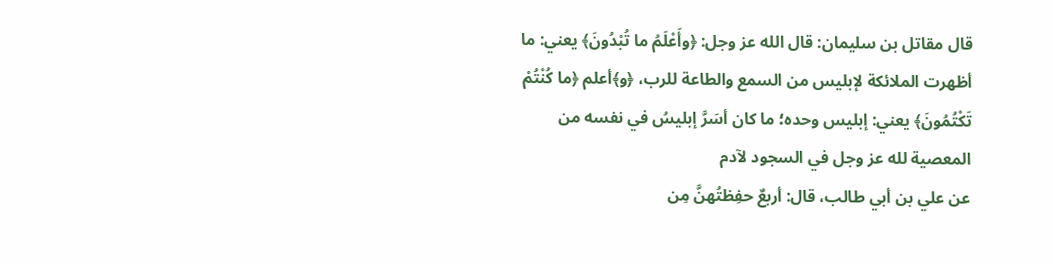قال مقاتل بن سليمان: قال الله عز وجل: ﴿وأَعْلَمُ ما تُبْدُونَ﴾ يعني: ما أظهرت الملائكة لإبليس من السمع والطاعة للرب، ﴿و﴾أعلم ﴿ما كُنْتُمْ تَكْتُمُونَ﴾ يعني: إبليس وحده؛ ما كان أسَرَّ إبليسُ في نفسه من المعصية لله عز وجل في السجود لآدم
عن علي بن أبي طالب، قال: أربعٌ حفِظتُهنَّ مِن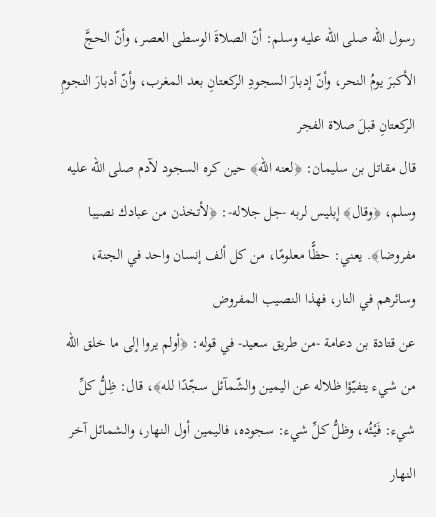رسول الله صلى الله عليه وسلم: أنّ الصلاةَ الوسطى العصر، وأنّ الحجَّ الأكبرَ يومُ النحر، وأنّ إدبارَ السجودِ الركعتانِ بعد المغرب، وأنّ أدبارَ النجومِ الركعتانِ قبلَ صلاة الفجر
قال مقاتل بن سليمان: ﴿لعنه الله﴾ حين كره السجود لآدم صلى الله عليه وسلم، ﴿وقال﴾ إبليس لربه -جل جلاله-: ﴿لأتخذن من عبادك نصيبا مفروضا﴾. يعني: حظًّا معلومًا، من كل ألف إنسان واحد في الجنة، وسائرهم في النار، فهذا النصيب المفروض
عن قتادة بن دعامة -من طريق سعيد- في قوله: ﴿أولم يروا إلى ما خلق الله من شيء يتفيّؤا ظلاله عن اليمين والشّمآئل سجّدًا لله﴾، قال: ظِلُّ كلِّ شيء: فَيْئُه، وظلُّ كلِّ شيء: سجوده، فاليمين أول النهار، والشمائل آخر النهار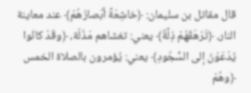قال مقاتل بن سليمان: ﴿خاشِعَةً أبْصارُهُمْ﴾ عند معاينة النار، ﴿تَرْهَقُهُمْ ذِلَّةٌ﴾ يعني: تغشاهم مَذَلّة، ﴿وقَدْ كانُوا يُدْعَوْنَ إلى السُّجُودِ﴾ يعني: يُؤمرون بالصلاة الخمس ﴿وهُمْ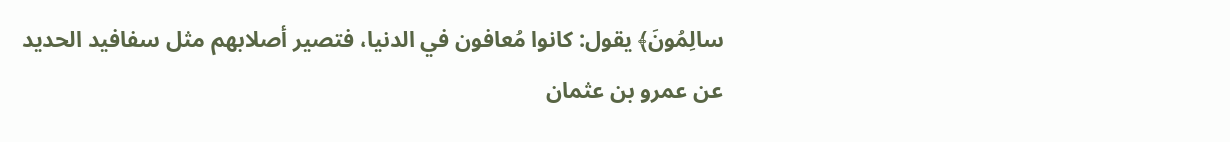سالِمُونَ﴾ يقول: كانوا مُعافون في الدنيا، فتصير أصلابهم مثل سفافيد الحديد
عن عمرو بن عثمان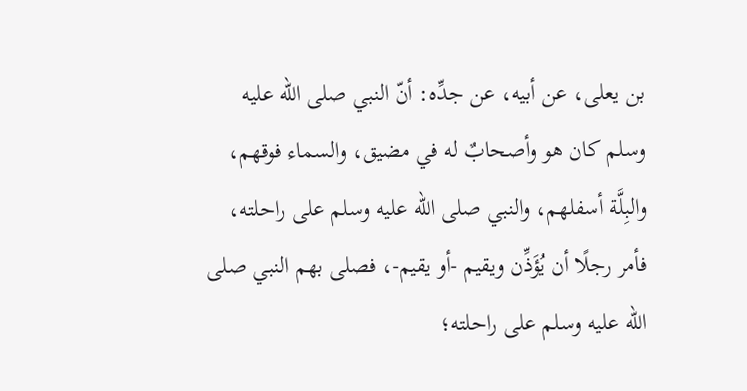بن يعلى، عن أبيه، عن جدِّه: أنّ النبي صلى الله عليه وسلم كان هو وأصحابٌ له في مضيق، والسماء فوقهم، والبِلَّة أسفلهم، والنبي صلى الله عليه وسلم على راحلته، فأمر رجلًا أن يُؤَذِّن ويقيم -أو يقيم-، فصلى بهم النبي صلى الله عليه وسلم على راحلته؛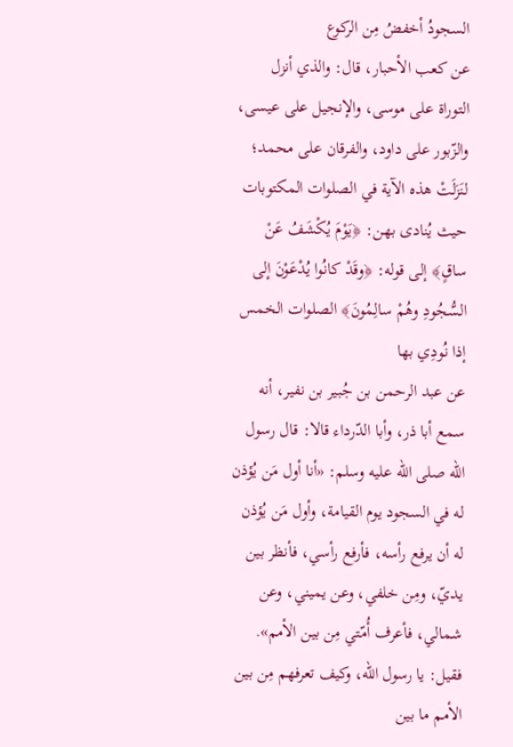السجودُ أخفضُ مِن الركوع
عن كعب الأحبار، قال: والذي أنزل التوراة على موسى، والإنجيل على عيسى، والزّبور على داود، والفرقان على محمد؛ لنَزَلَتْ هذه الآية في الصلوات المكتوبات حيث يُنادى بهن: ﴿يَوْمَ يُكْشَفُ عَنْ ساقٍ﴾ إلى قوله: ﴿وقَدْ كانُوا يُدْعَوْنَ إلى السُّجُودِ وهُمْ سالِمُونَ﴾ الصلوات الخمس إذا نُودِي بها
عن عبد الرحمن بن جُبير بن نفير، أنه سمع أبا ذر، وأبا الدّرداء قالا: قال رسول الله صلى الله عليه وسلم: «أنا أول مَن يُؤذن له في السجود يوم القيامة، وأول مَن يُؤذن له أن يرفع رأسه، فأرفع رأسي، فأنظر بين يديّ، ومِن خلفي، وعن يميني، وعن شمالي، فأعرف أُمّتي مِن بين الأمم». فقيل: يا رسول الله، وكيف تعرفهم مِن بين الأمم ما بين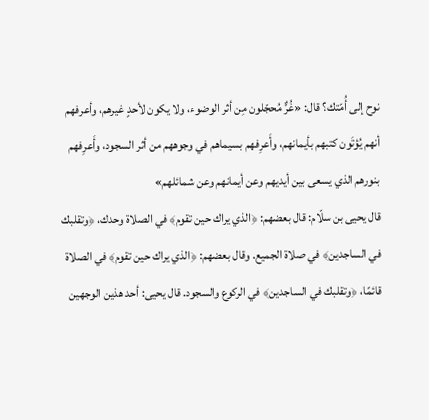نوح إلى أُمّتك؟ قال: «غُرٌّ مُحجّلون مِن أثر الوضوء، ولا يكون لأحدٍ غيرهم، وأعرفهم أنهم يُؤتَون كتبهم بأيمانهم، وأَعرِفهم بسيماهم في وجوههم من أثر السجود، وأَعرِفهم بنورهم الذي يسعى بين أيديهم وعن أيمانهم وعن شمائلهم»
قال يحيى بن سلّام: قال بعضهم: ﴿الذي يراك حين تقوم﴾ في الصلاة وحدك، ﴿وتقلبك في الساجدين﴾ في صلاة الجميع. وقال بعضهم: ﴿الذي يراك حين تقوم﴾ في الصلاة قائمًا، ﴿وتقلبك في الساجدين﴾ في الركوع والسجود. قال يحيى: أحد هذين الوجهين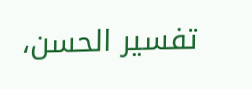تفسير الحسن،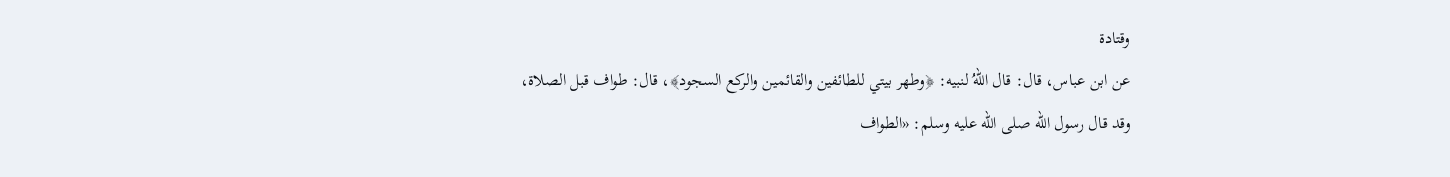وقتادة
عن ابن عباس، قال: قال اللهُ لنبيه: ﴿وطهر بيتي للطائفين والقائمين والركع السجود﴾، قال: طواف قبل الصلاة، وقد قال رسول الله صلى الله عليه وسلم: «الطواف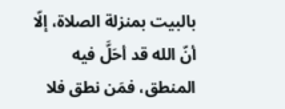بالبيت بمنزلة الصلاة، إلّا أنّ الله قد أحَلَّ فيه المنطق، فمَن نطق فلا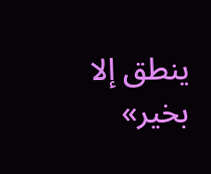ينطق إلا بخير»